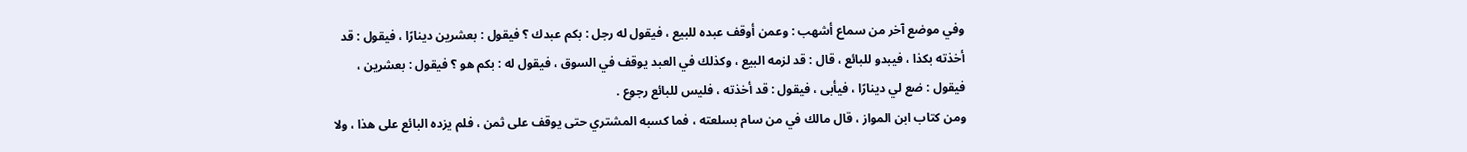وفي موضع آخر من سماع أشهب : وعمن أوقف عبده للبيع ، فيقول له رجل : بكم عبدك ؟ فيقول : بعشرين دينارًا ، فيقول : قد أخذته بكذا ، فيبدو للبائع ، قال : قد لزمه البيع ، وكذلك في العبد يوقف في السوق ، فيقول له : بكم هو ؟ فيقول : بعشرين ، فيقول : ضع لي دينارًا ، فيأبى ، فيقول : قد أخذته ، فليس للبائع رجوع .
ومن كتاب ابن المواز ، قال مالك في من سام بسلعته ، فما كسبه المشتري حتى يوقف على ثمن ، فلم يزده البائع على هذا ، ولا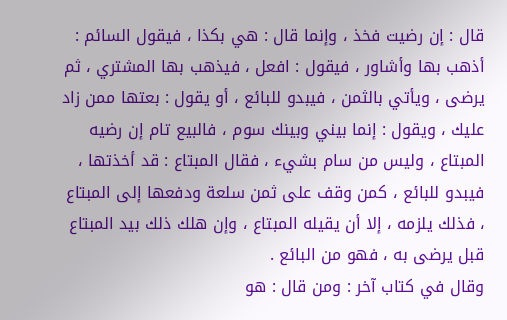قال : إن رضيت فخذ ، وإنما قال : هي بكذا ، فيقول السائم : أذهب بها وأشاور ، فيقول : افعل ، فيذهب بها المشتري ، ثم يرضى ، ويأتي بالثمن ، فيبدو للبائع ، أو يقول : بعتها ممن زاد عليك ، ويقول : إنما بيني وبينك سوم ، فالبيع تام إن رضيه المبتاع ، وليس من سام بشيء ، فقال المبتاع : قد أخذتها ، فيبدو للبائع ، كمن وقف على ثمن سلعة ودفعها إلى المبتاع ، فذلك يلزمه ، إلا أن يقيله المبتاع ، وإن هلك ذلك بيد المبتاع قبل يرضى به ، فهو من البائع .
وقال في كتاب آخر : ومن قال : هو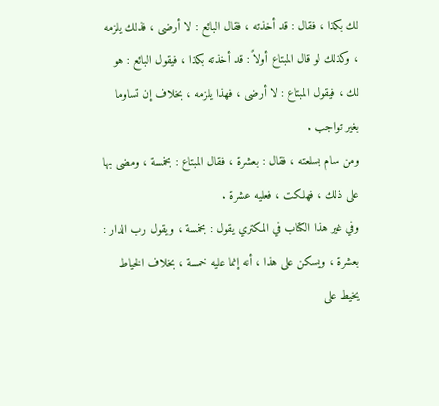لك بكذا ، فقال : قد أخذته ، فقال البائع : لا أرضى ، فذلك يلزمه ، وكذلك لو قال المبتاع أولاً : قد أخذته بكذا ، فيقول البائع : هو لك ، فيقول المبتاع : لا أرضى ، فهذا يلزمه ، بخلاف إن تساوما بغير تواجب .
ومن سام بسلعته ، فقال : بعشرة ، فقال المبتاع : بخمسة ، ومضى بها على ذلك ، فهلكت ، فعليه عشرة .
وفي غير هذا الكتاب في المكتري يقول : بخمسة ، ويقول رب الدار : بعشرة ، ويسكن على هذا ، أنه إنما عليه خمسة ، بخلاف الخياط يخيط على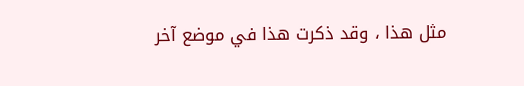مثل هذا ، وقد ذكرت هذا في موضع آخر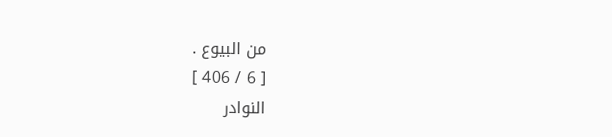من البيوع .
[ 6 / 406 ]
النوادر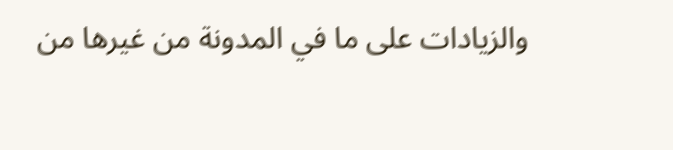والزيادات على ما في المدونة من غيرها من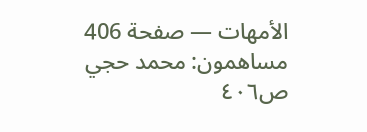الأمهات — صفحة 406
مساهمون: محمد حجي
ص٤٠٦